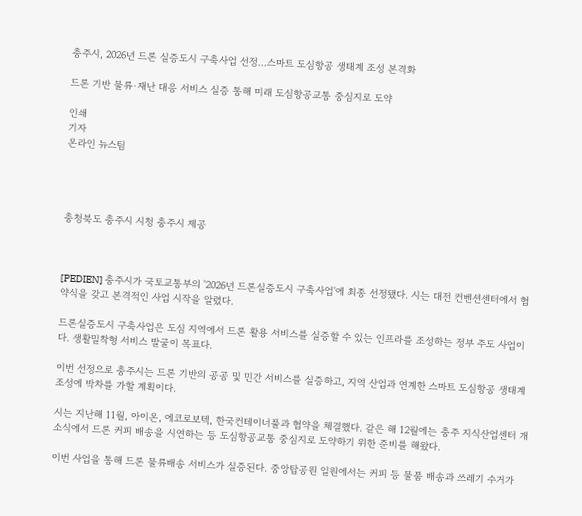충주시, 2026년 드론 실증도시 구축사업 선정…스마트 도심항공 생태계 조성 본격화

드론 기반 물류·재난 대응 서비스 실증 통해 미래 도심항공교통 중심지로 도약

인쇄
기자
온라인 뉴스팀




충청북도 충주시 시청 충주시 제공



[PEDIEN] 충주시가 국토교통부의 '2026년 드론실증도시 구축사업'에 최종 선정됐다. 시는 대전 컨벤션센터에서 협약식을 갖고 본격적인 사업 시작을 알렸다.

드론실증도시 구축사업은 도심 지역에서 드론 활용 서비스를 실증할 수 있는 인프라를 조성하는 정부 주도 사업이다. 생활밀착형 서비스 발굴이 목표다.

이번 선정으로 충주시는 드론 기반의 공공 및 민간 서비스를 실증하고, 지역 산업과 연계한 스마트 도심항공 생태계 조성에 박차를 가할 계획이다.

시는 지난해 11월, 아이온, 에코로보텍, 한국컨테이너풀과 협약을 체결했다. 같은 해 12월에는 충주 지식산업센터 개소식에서 드론 커피 배송을 시연하는 등 도심항공교통 중심지로 도약하기 위한 준비를 해왔다.

이번 사업을 통해 드론 물류배송 서비스가 실증된다. 중앙탑공원 일원에서는 커피 등 물품 배송과 쓰레기 수거가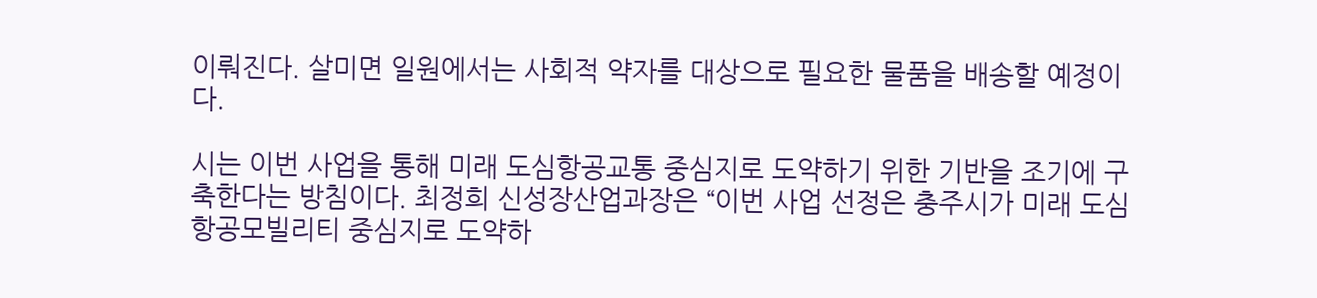이뤄진다. 살미면 일원에서는 사회적 약자를 대상으로 필요한 물품을 배송할 예정이다.

시는 이번 사업을 통해 미래 도심항공교통 중심지로 도약하기 위한 기반을 조기에 구축한다는 방침이다. 최정희 신성장산업과장은 “이번 사업 선정은 충주시가 미래 도심항공모빌리티 중심지로 도약하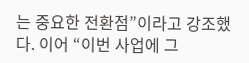는 중요한 전환점”이라고 강조했다. 이어 “이번 사업에 그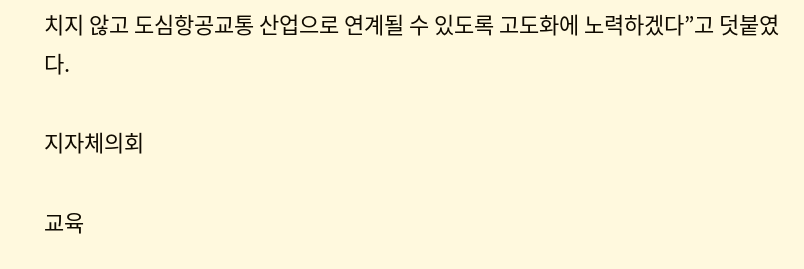치지 않고 도심항공교통 산업으로 연계될 수 있도록 고도화에 노력하겠다”고 덧붙였다.

지자체의회

교육